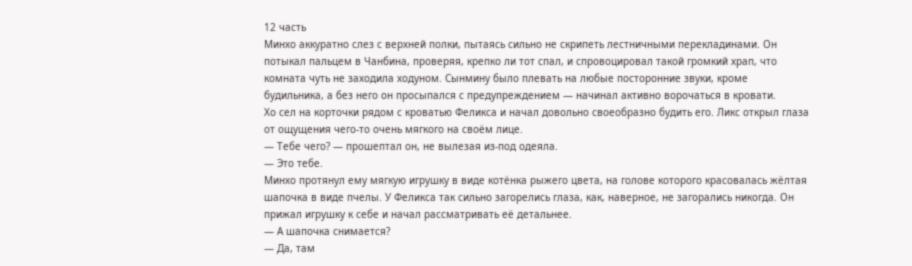12 часть
Минхо аккуратно слез с верхней полки, пытаясь сильно не скрипеть лестничными перекладинами. Он потыкал пальцем в Чанбина, проверяя, крепко ли тот спал, и спровоцировал такой громкий храп, что комната чуть не заходила ходуном. Сынмину было плевать на любые посторонние звуки, кроме будильника, а без него он просыпался с предупреждением — начинал активно ворочаться в кровати.
Хо сел на корточки рядом с кроватью Феликса и начал довольно своеобразно будить его. Ликс открыл глаза от ощущения чего-то очень мягкого на своём лице.
— Тебе чего? — прошептал он, не вылезая из-под одеяла.
— Это тебе.
Минхо протянул ему мягкую игрушку в виде котёнка рыжего цвета, на голове которого красовалась жёлтая шапочка в виде пчелы. У Феликса так сильно загорелись глаза, как, наверное, не загорались никогда. Он прижал игрушку к себе и начал рассматривать её детальнее.
— А шапочка снимается?
— Да, там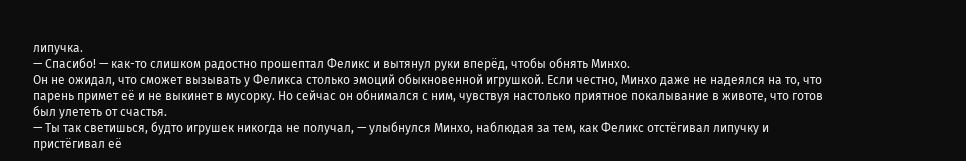липучка.
— Спасибо! — как-то слишком радостно прошептал Феликс и вытянул руки вперёд, чтобы обнять Минхо.
Он не ожидал, что сможет вызывать у Феликса столько эмоций обыкновенной игрушкой. Если честно, Минхо даже не надеялся на то, что парень примет её и не выкинет в мусорку. Но сейчас он обнимался с ним, чувствуя настолько приятное покалывание в животе, что готов был улететь от счастья.
— Ты так светишься, будто игрушек никогда не получал, — улыбнулся Минхо, наблюдая за тем, как Феликс отстёгивал липучку и пристёгивал её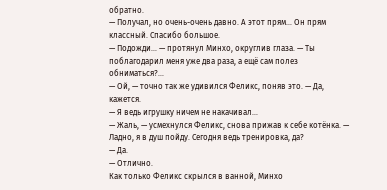обратно.
— Получал, но очень-очень давно. А этот прям… Он прям классный. Спасибо большое.
— Подожди… — протянул Минхо, округлив глаза. — Ты поблагодарил меня уже два раза, а ещё сам полез обниматься?…
— Ой, — точно так же удивился Феликс, поняв это. — Да, кажется.
— Я ведь игрушку ничем не накачивал…
— Жаль, — усмехнулся Феликс, снова прижав к себе котёнка. — Ладно, я в душ пойду. Сегодня ведь тренировка, да?
— Да.
— Отлично.
Как только Феликс скрылся в ванной, Минхо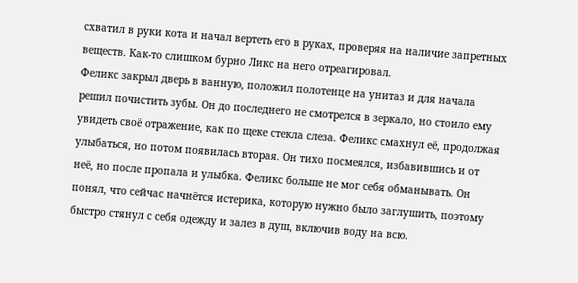схватил в руки кота и начал вертеть его в руках, проверяя на наличие запретных веществ. Как-то слишком бурно Ликс на него отреагировал.
Феликс закрыл дверь в ванную, положил полотенце на унитаз и для начала решил почистить зубы. Он до последнего не смотрелся в зеркало, но стоило ему увидеть своё отражение, как по щеке стекла слеза. Феликс смахнул её, продолжая улыбаться, но потом появилась вторая. Он тихо посмеялся, избавившись и от неё, но после пропала и улыбка. Феликс больше не мог себя обманывать. Он понял, что сейчас начнётся истерика, которую нужно было заглушить, поэтому быстро стянул с себя одежду и залез в душ, включив воду на всю.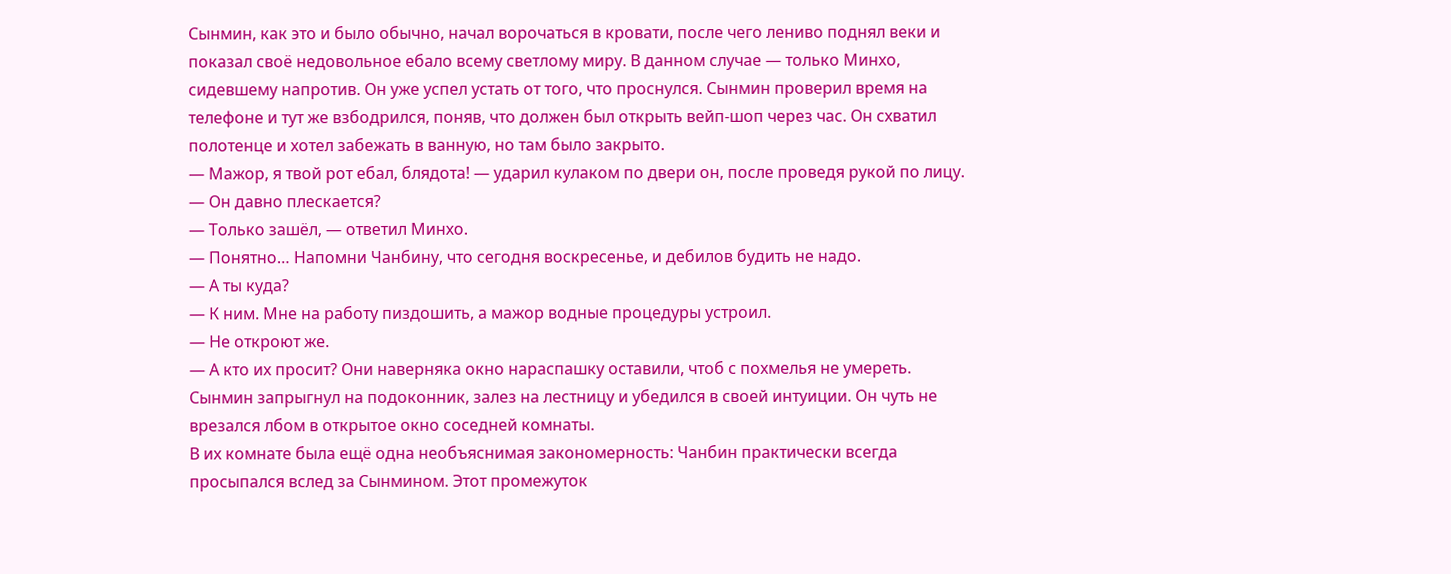Сынмин, как это и было обычно, начал ворочаться в кровати, после чего лениво поднял веки и показал своё недовольное ебало всему светлому миру. В данном случае — только Минхо, сидевшему напротив. Он уже успел устать от того, что проснулся. Сынмин проверил время на телефоне и тут же взбодрился, поняв, что должен был открыть вейп-шоп через час. Он схватил полотенце и хотел забежать в ванную, но там было закрыто.
— Мажор, я твой рот ебал, блядота! — ударил кулаком по двери он, после проведя рукой по лицу. — Он давно плескается?
— Только зашёл, — ответил Минхо.
— Понятно… Напомни Чанбину, что сегодня воскресенье, и дебилов будить не надо.
— А ты куда?
— К ним. Мне на работу пиздошить, а мажор водные процедуры устроил.
— Не откроют же.
— А кто их просит? Они наверняка окно нараспашку оставили, чтоб с похмелья не умереть.
Сынмин запрыгнул на подоконник, залез на лестницу и убедился в своей интуиции. Он чуть не врезался лбом в открытое окно соседней комнаты.
В их комнате была ещё одна необъяснимая закономерность: Чанбин практически всегда просыпался вслед за Сынмином. Этот промежуток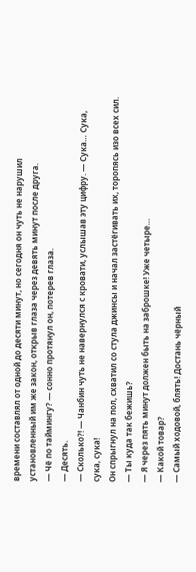времени составлял от одной до десяти минут, но сегодня он чуть не нарушил установленный им же закон, открыв глаза через девять минут после друга.
— Чё по таймингу? — сонно протянул он, потерев глаза.
— Десять.
— Сколько?! — Чанбин чуть не навернулся с кровати, услышав эту цифру. — Сука… Сука, сука, сука!
Он спрыгнул на пол, схватил со стула джинсы и начал застёгивать их, торопясь изо всех сил.
— Ты куда так бежишь?
— Я через пять минут должен быть на заброшке! Уже четыре…
— Какой товар?
— Самый ходовой, блять! Достань чёрный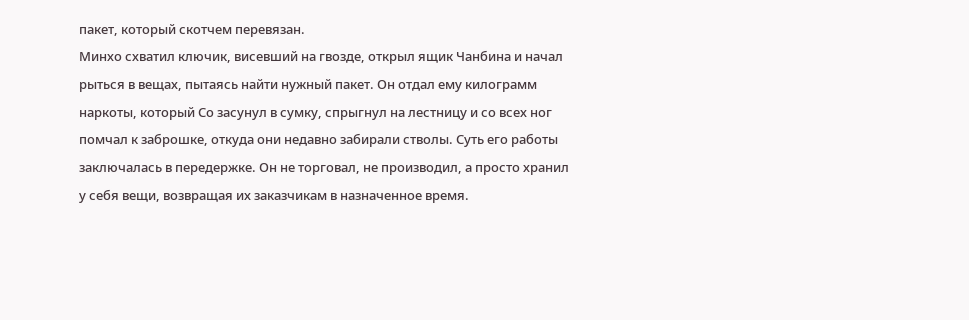пакет, который скотчем перевязан.
Минхо схватил ключик, висевший на гвозде, открыл ящик Чанбина и начал рыться в вещах, пытаясь найти нужный пакет. Он отдал ему килограмм наркоты, который Со засунул в сумку, спрыгнул на лестницу и со всех ног помчал к заброшке, откуда они недавно забирали стволы. Суть его работы заключалась в передержке. Он не торговал, не производил, а просто хранил у себя вещи, возвращая их заказчикам в назначенное время.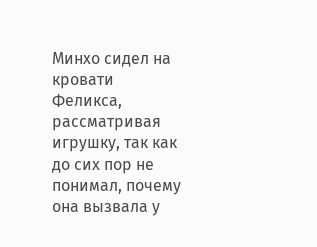Минхо сидел на кровати Феликса, рассматривая игрушку, так как до сих пор не понимал, почему она вызвала у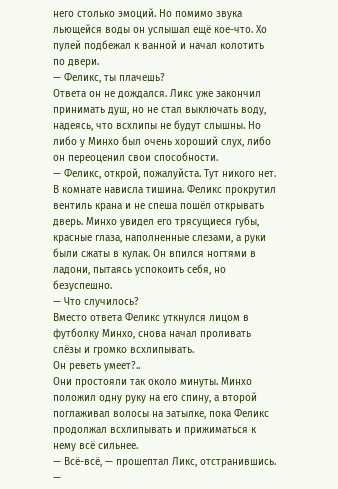него столько эмоций. Но помимо звука льющейся воды он услышал ещё кое-что. Хо пулей подбежал к ванной и начал колотить по двери.
— Феликс, ты плачешь?
Ответа он не дождался. Ликс уже закончил принимать душ, но не стал выключать воду, надеясь, что всхлипы не будут слышны. Но либо у Минхо был очень хороший слух, либо он переоценил свои способности.
— Феликс, открой, пожалуйста. Тут никого нет.
В комнате нависла тишина. Феликс прокрутил вентиль крана и не спеша пошёл открывать дверь. Минхо увидел его трясущиеся губы, красные глаза, наполненные слезами, а руки были сжаты в кулак. Он впился ногтями в ладони, пытаясь успокоить себя, но безуспешно.
— Что случилось?
Вместо ответа Феликс уткнулся лицом в футболку Минхо, снова начал проливать слёзы и громко всхлипывать.
Он реветь умеет?..
Они простояли так около минуты. Минхо положил одну руку на его спину, а второй поглаживал волосы на затылке, пока Феликс продолжал всхлипывать и прижиматься к нему всё сильнее.
— Всё-всё, — прошептал Ликс, отстранившись.
—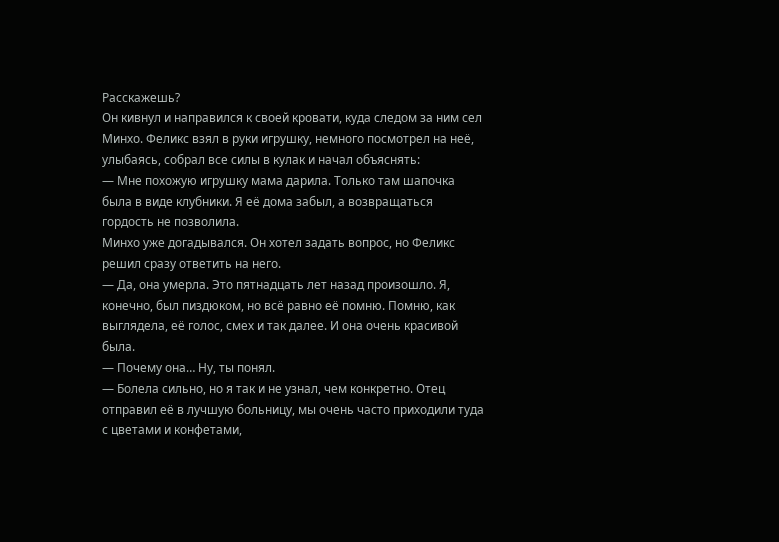Расскажешь?
Он кивнул и направился к своей кровати, куда следом за ним сел Минхо. Феликс взял в руки игрушку, немного посмотрел на неё, улыбаясь, собрал все силы в кулак и начал объяснять:
— Мне похожую игрушку мама дарила. Только там шапочка была в виде клубники. Я её дома забыл, а возвращаться гордость не позволила.
Минхо уже догадывался. Он хотел задать вопрос, но Феликс решил сразу ответить на него.
— Да, она умерла. Это пятнадцать лет назад произошло. Я, конечно, был пиздюком, но всё равно её помню. Помню, как выглядела, её голос, смех и так далее. И она очень красивой была.
— Почему она… Ну, ты понял.
— Болела сильно, но я так и не узнал, чем конкретно. Отец отправил её в лучшую больницу, мы очень часто приходили туда с цветами и конфетами,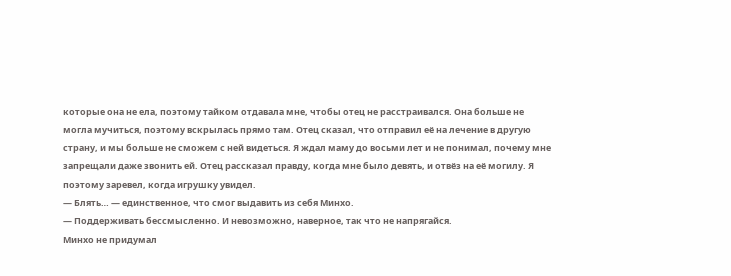которые она не ела, поэтому тайком отдавала мне, чтобы отец не расстраивался. Она больше не могла мучиться, поэтому вскрылась прямо там. Отец сказал, что отправил её на лечение в другую страну, и мы больше не сможем с ней видеться. Я ждал маму до восьми лет и не понимал, почему мне запрещали даже звонить ей. Отец рассказал правду, когда мне было девять, и отвёз на её могилу. Я поэтому заревел, когда игрушку увидел.
— Блять… — единственное, что смог выдавить из себя Минхо.
— Поддерживать бессмысленно. И невозможно, наверное, так что не напрягайся.
Минхо не придумал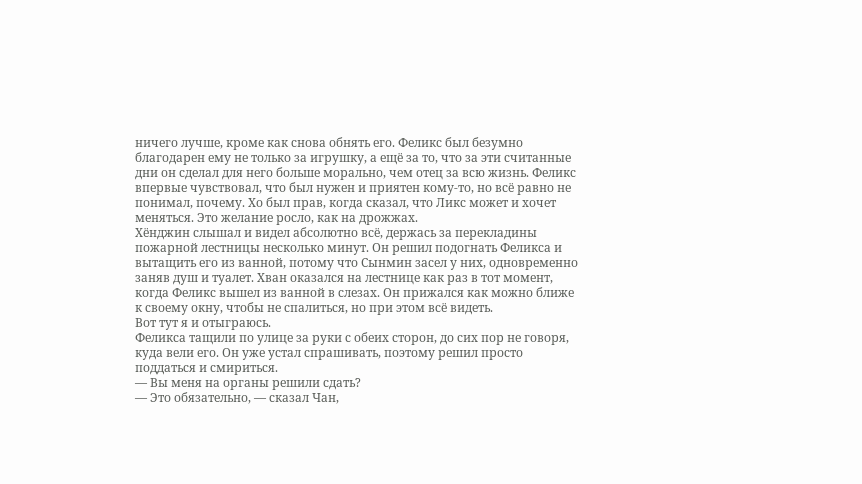ничего лучше, кроме как снова обнять его. Феликс был безумно благодарен ему не только за игрушку, а ещё за то, что за эти считанные дни он сделал для него больше морально, чем отец за всю жизнь. Феликс впервые чувствовал, что был нужен и приятен кому-то, но всё равно не понимал, почему. Хо был прав, когда сказал, что Ликс может и хочет меняться. Это желание росло, как на дрожжах.
Хёнджин слышал и видел абсолютно всё, держась за перекладины пожарной лестницы несколько минут. Он решил подогнать Феликса и вытащить его из ванной, потому что Сынмин засел у них, одновременно заняв душ и туалет. Хван оказался на лестнице как раз в тот момент, когда Феликс вышел из ванной в слезах. Он прижался как можно ближе к своему окну, чтобы не спалиться, но при этом всё видеть.
Вот тут я и отыграюсь.
Феликса тащили по улице за руки с обеих сторон, до сих пор не говоря, куда вели его. Он уже устал спрашивать, поэтому решил просто поддаться и смириться.
— Вы меня на органы решили сдать?
— Это обязательно, — сказал Чан,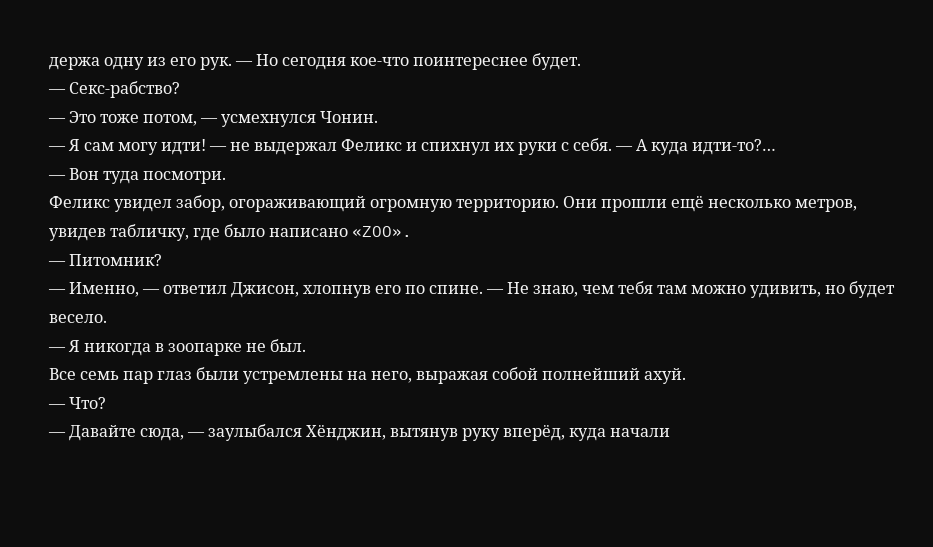держа одну из его рук. — Но сегодня кое-что поинтереснее будет.
— Секс-рабство?
— Это тоже потом, — усмехнулся Чонин.
— Я сам могу идти! — не выдержал Феликс и спихнул их руки с себя. — А куда идти-то?…
— Вон туда посмотри.
Феликс увидел забор, огораживающий огромную территорию. Они прошли ещё несколько метров, увидев табличку, где было написано «ZOO».
— Питомник?
— Именно, — ответил Джисон, хлопнув его по спине. — Не знаю, чем тебя там можно удивить, но будет весело.
— Я никогда в зоопарке не был.
Все семь пар глаз были устремлены на него, выражая собой полнейший ахуй.
— Что?
— Давайте сюда, — заулыбался Хёнджин, вытянув руку вперёд, куда начали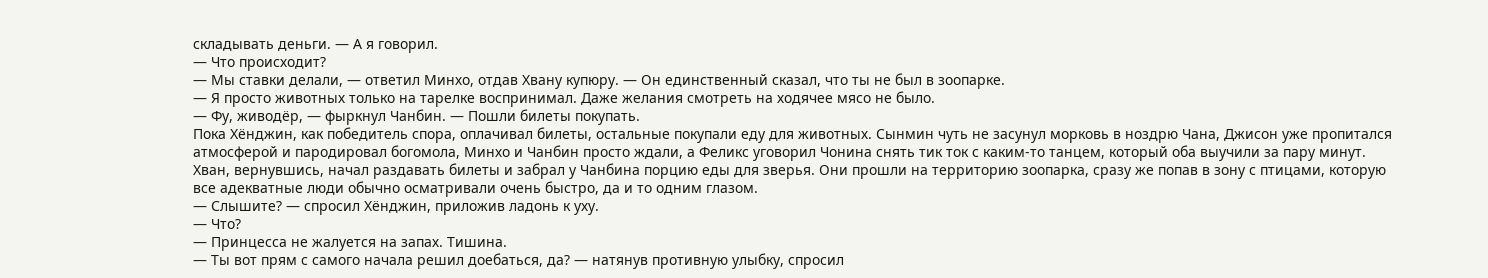складывать деньги. — А я говорил.
— Что происходит?
— Мы ставки делали, — ответил Минхо, отдав Хвану купюру. — Он единственный сказал, что ты не был в зоопарке.
— Я просто животных только на тарелке воспринимал. Даже желания смотреть на ходячее мясо не было.
— Фу, живодёр, — фыркнул Чанбин. — Пошли билеты покупать.
Пока Хёнджин, как победитель спора, оплачивал билеты, остальные покупали еду для животных. Сынмин чуть не засунул морковь в ноздрю Чана, Джисон уже пропитался атмосферой и пародировал богомола, Минхо и Чанбин просто ждали, а Феликс уговорил Чонина снять тик ток с каким-то танцем, который оба выучили за пару минут. Хван, вернувшись, начал раздавать билеты и забрал у Чанбина порцию еды для зверья. Они прошли на территорию зоопарка, сразу же попав в зону с птицами, которую все адекватные люди обычно осматривали очень быстро, да и то одним глазом.
— Слышите? — спросил Хёнджин, приложив ладонь к уху.
— Что?
— Принцесса не жалуется на запах. Тишина.
— Ты вот прям с самого начала решил доебаться, да? — натянув противную улыбку, спросил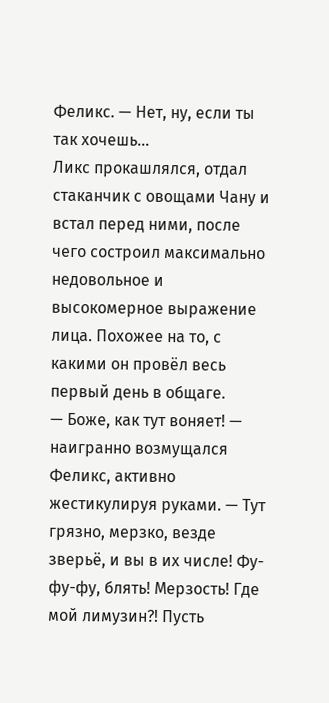Феликс. — Нет, ну, если ты так хочешь…
Ликс прокашлялся, отдал стаканчик с овощами Чану и встал перед ними, после чего состроил максимально недовольное и высокомерное выражение лица. Похожее на то, с какими он провёл весь первый день в общаге.
— Боже, как тут воняет! — наигранно возмущался Феликс, активно жестикулируя руками. — Тут грязно, мерзко, везде зверьё, и вы в их числе! Фу-фу-фу, блять! Мерзость! Где мой лимузин?! Пусть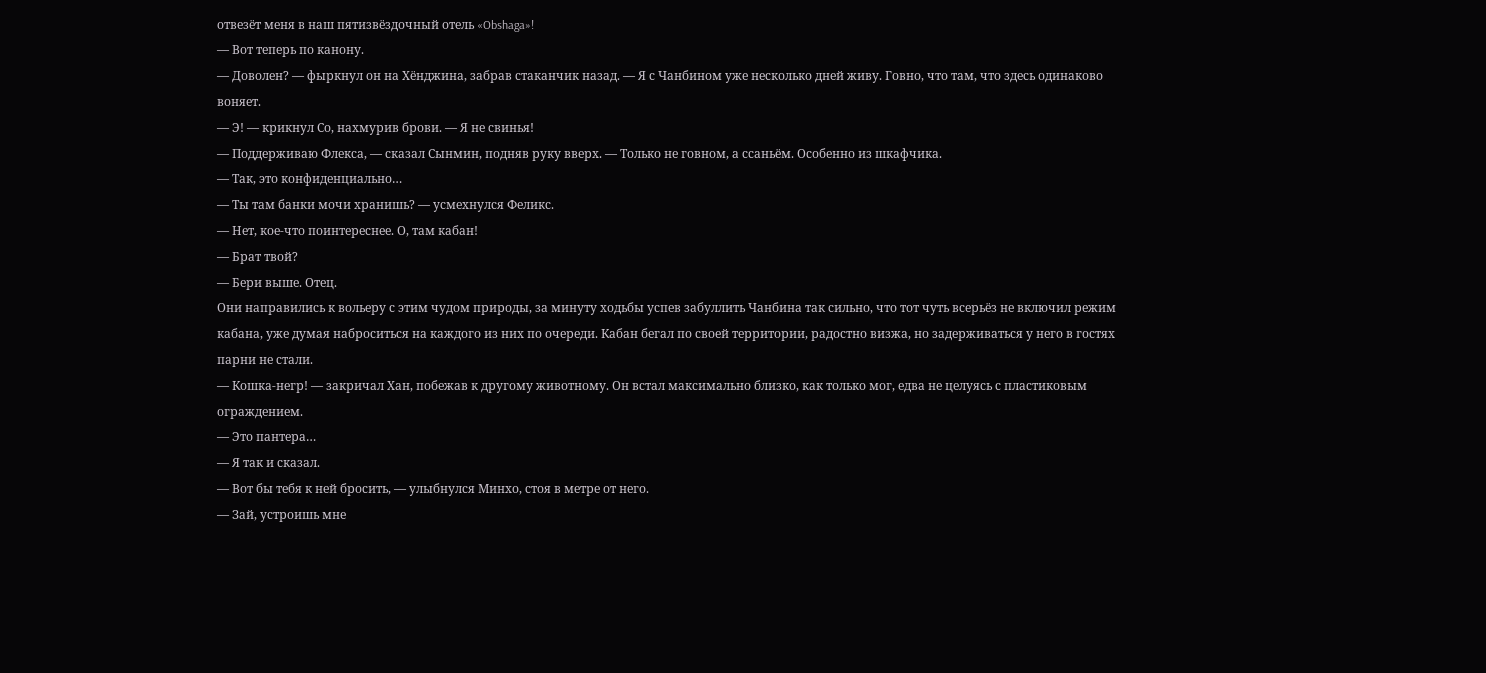отвезёт меня в наш пятизвёздочный отель «Obshaga»!
— Вот теперь по канону.
— Доволен? — фыркнул он на Хёнджина, забрав стаканчик назад. — Я с Чанбином уже несколько дней живу. Говно, что там, что здесь одинаково воняет.
— Э! — крикнул Со, нахмурив брови. — Я не свинья!
— Поддерживаю Флекса, — сказал Сынмин, подняв руку вверх. — Только не говном, а ссаньём. Особенно из шкафчика.
— Так, это конфиденциально…
— Ты там банки мочи хранишь? — усмехнулся Феликс.
— Нет, кое-что поинтереснее. О, там кабан!
— Брат твой?
— Бери выше. Отец.
Они направились к вольеру с этим чудом природы, за минуту ходьбы успев забуллить Чанбина так сильно, что тот чуть всерьёз не включил режим кабана, уже думая наброситься на каждого из них по очереди. Кабан бегал по своей территории, радостно визжа, но задерживаться у него в гостях парни не стали.
— Кошка-негр! — закричал Хан, побежав к другому животному. Он встал максимально близко, как только мог, едва не целуясь с пластиковым ограждением.
— Это пантера…
— Я так и сказал.
— Вот бы тебя к ней бросить, — улыбнулся Минхо, стоя в метре от него.
— Зай, устроишь мне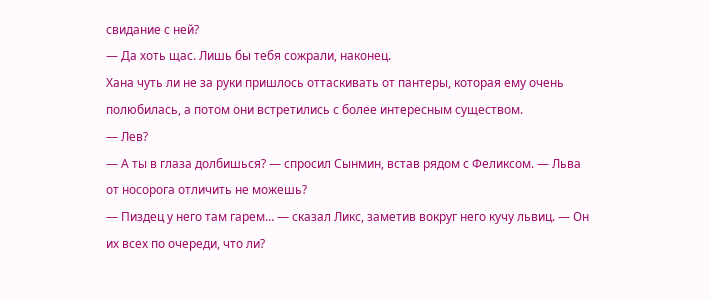свидание с ней?
— Да хоть щас. Лишь бы тебя сожрали, наконец.
Хана чуть ли не за руки пришлось оттаскивать от пантеры, которая ему очень полюбилась, а потом они встретились с более интересным существом.
— Лев?
— А ты в глаза долбишься? — спросил Сынмин, встав рядом с Феликсом. — Льва от носорога отличить не можешь?
— Пиздец у него там гарем… — сказал Ликс, заметив вокруг него кучу львиц. — Он их всех по очереди, что ли?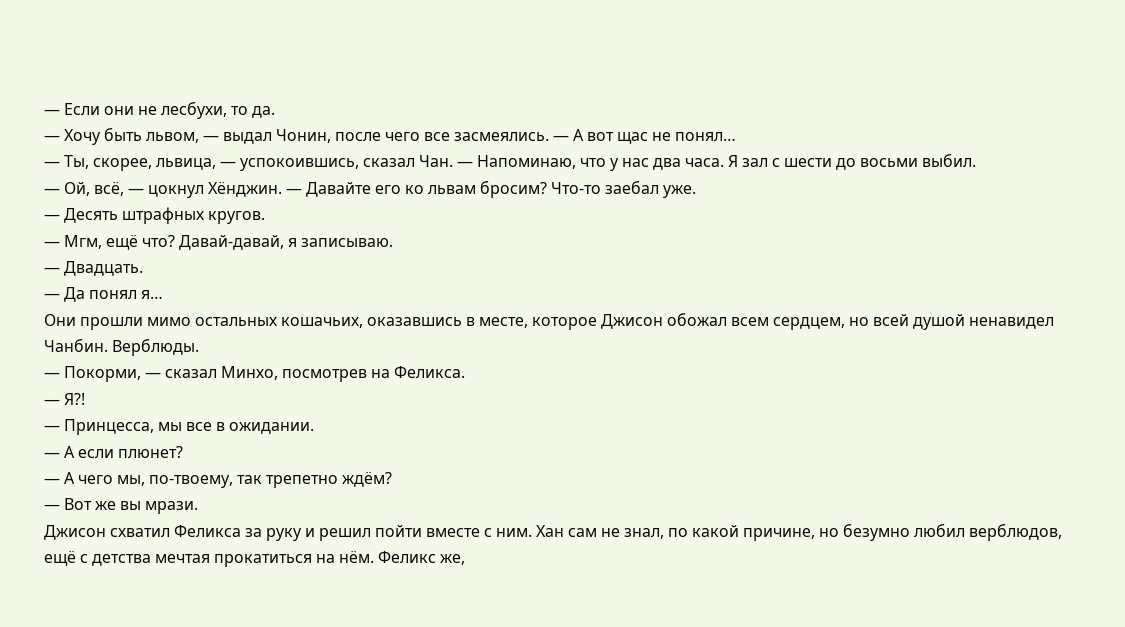— Если они не лесбухи, то да.
— Хочу быть львом, — выдал Чонин, после чего все засмеялись. — А вот щас не понял…
— Ты, скорее, львица, — успокоившись, сказал Чан. — Напоминаю, что у нас два часа. Я зал с шести до восьми выбил.
— Ой, всё, — цокнул Хёнджин. — Давайте его ко львам бросим? Что-то заебал уже.
— Десять штрафных кругов.
— Мгм, ещё что? Давай-давай, я записываю.
— Двадцать.
— Да понял я…
Они прошли мимо остальных кошачьих, оказавшись в месте, которое Джисон обожал всем сердцем, но всей душой ненавидел Чанбин. Верблюды.
— Покорми, — сказал Минхо, посмотрев на Феликса.
— Я?!
— Принцесса, мы все в ожидании.
— А если плюнет?
— А чего мы, по-твоему, так трепетно ждём?
— Вот же вы мрази.
Джисон схватил Феликса за руку и решил пойти вместе с ним. Хан сам не знал, по какой причине, но безумно любил верблюдов, ещё с детства мечтая прокатиться на нём. Феликс же,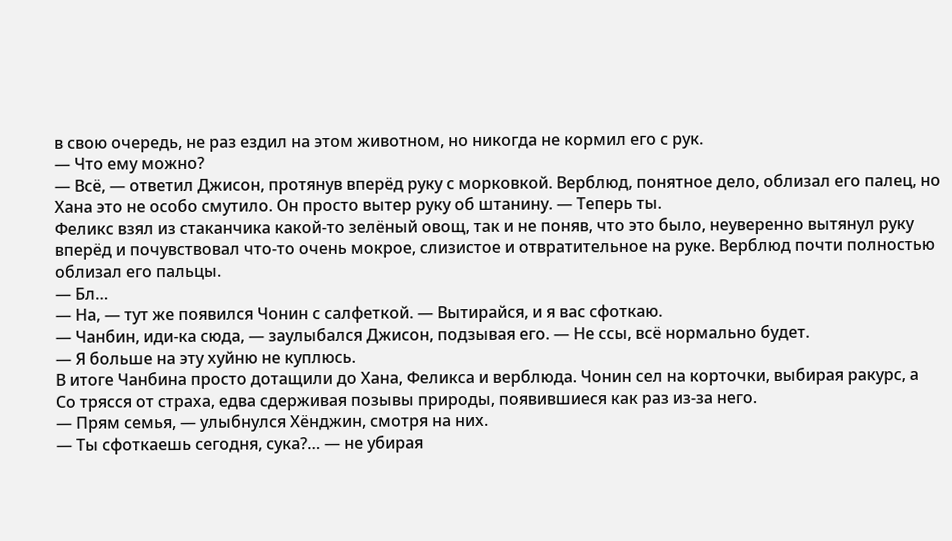в свою очередь, не раз ездил на этом животном, но никогда не кормил его с рук.
— Что ему можно?
— Всё, — ответил Джисон, протянув вперёд руку с морковкой. Верблюд, понятное дело, облизал его палец, но Хана это не особо смутило. Он просто вытер руку об штанину. — Теперь ты.
Феликс взял из стаканчика какой-то зелёный овощ, так и не поняв, что это было, неуверенно вытянул руку вперёд и почувствовал что-то очень мокрое, слизистое и отвратительное на руке. Верблюд почти полностью облизал его пальцы.
— Бл…
— На, — тут же появился Чонин с салфеткой. — Вытирайся, и я вас сфоткаю.
— Чанбин, иди-ка сюда, — заулыбался Джисон, подзывая его. — Не ссы, всё нормально будет.
— Я больше на эту хуйню не куплюсь.
В итоге Чанбина просто дотащили до Хана, Феликса и верблюда. Чонин сел на корточки, выбирая ракурс, а Со трясся от страха, едва сдерживая позывы природы, появившиеся как раз из-за него.
— Прям семья, — улыбнулся Хёнджин, смотря на них.
— Ты сфоткаешь сегодня, сука?… — не убирая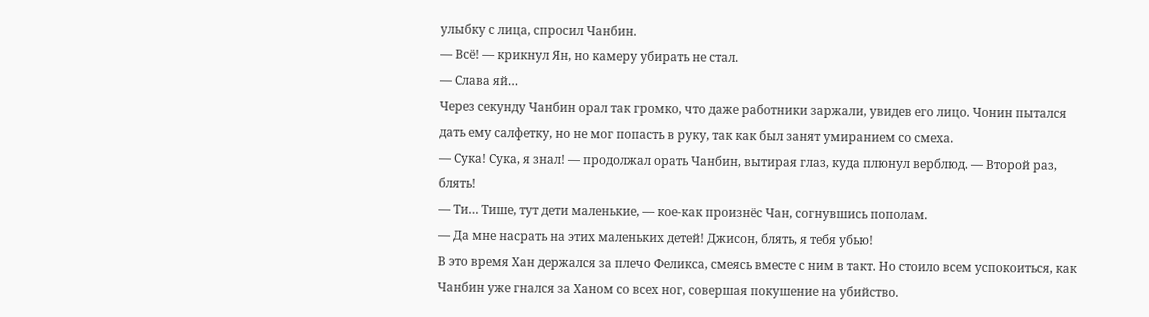улыбку с лица, спросил Чанбин.
— Всё! — крикнул Ян, но камеру убирать не стал.
— Слава яй…
Через секунду Чанбин орал так громко, что даже работники заржали, увидев его лицо. Чонин пытался дать ему салфетку, но не мог попасть в руку, так как был занят умиранием со смеха.
— Сука! Сука, я знал! — продолжал орать Чанбин, вытирая глаз, куда плюнул верблюд. — Второй раз, блять!
— Ти… Тише, тут дети маленькие, — кое-как произнёс Чан, согнувшись пополам.
— Да мне насрать на этих маленьких детей! Джисон, блять, я тебя убью!
В это время Хан держался за плечо Феликса, смеясь вместе с ним в такт. Но стоило всем успокоиться, как Чанбин уже гнался за Ханом со всех ног, совершая покушение на убийство.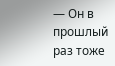— Он в прошлый раз тоже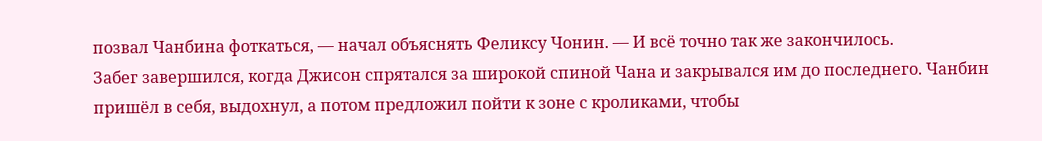позвал Чанбина фоткаться, — начал объяснять Феликсу Чонин. — И всё точно так же закончилось.
Забег завершился, когда Джисон спрятался за широкой спиной Чана и закрывался им до последнего. Чанбин пришёл в себя, выдохнул, а потом предложил пойти к зоне с кроликами, чтобы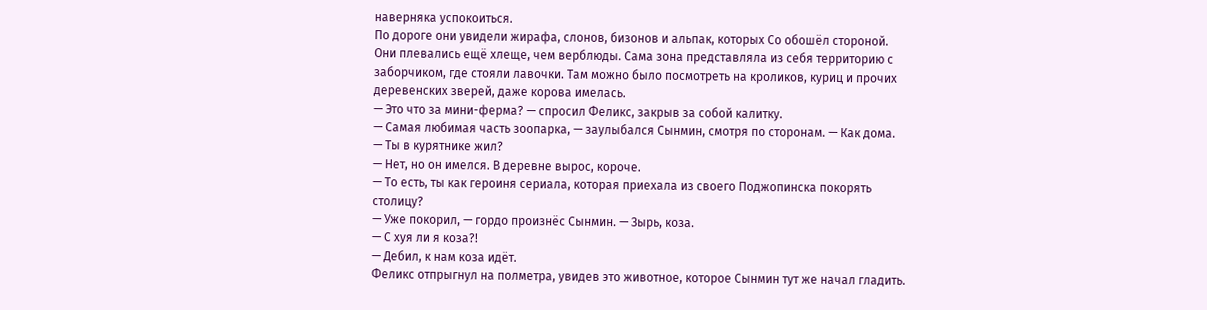наверняка успокоиться.
По дороге они увидели жирафа, слонов, бизонов и альпак, которых Со обошёл стороной. Они плевались ещё хлеще, чем верблюды. Сама зона представляла из себя территорию с заборчиком, где стояли лавочки. Там можно было посмотреть на кроликов, куриц и прочих деревенских зверей, даже корова имелась.
— Это что за мини-ферма? — спросил Феликс, закрыв за собой калитку.
— Самая любимая часть зоопарка, — заулыбался Сынмин, смотря по сторонам. — Как дома.
— Ты в курятнике жил?
— Нет, но он имелся. В деревне вырос, короче.
— То есть, ты как героиня сериала, которая приехала из своего Поджопинска покорять столицу?
— Уже покорил, — гордо произнёс Сынмин. — Зырь, коза.
— С хуя ли я коза?!
— Дебил, к нам коза идёт.
Феликс отпрыгнул на полметра, увидев это животное, которое Сынмин тут же начал гладить.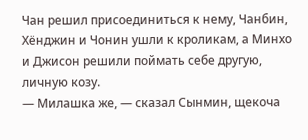Чан решил присоединиться к нему, Чанбин, Хёнджин и Чонин ушли к кроликам, а Минхо и Джисон решили поймать себе другую, личную козу.
— Милашка же, — сказал Сынмин, щекоча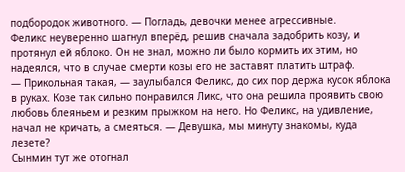подбородок животного. — Погладь, девочки менее агрессивные.
Феликс неуверенно шагнул вперёд, решив сначала задобрить козу, и протянул ей яблоко. Он не знал, можно ли было кормить их этим, но надеялся, что в случае смерти козы его не заставят платить штраф.
— Прикольная такая, — заулыбался Феликс, до сих пор держа кусок яблока в руках. Козе так сильно понравился Ликс, что она решила проявить свою любовь блеяньем и резким прыжком на него. Но Феликс, на удивление, начал не кричать, а смеяться. — Девушка, мы минуту знакомы, куда лезете?
Сынмин тут же отогнал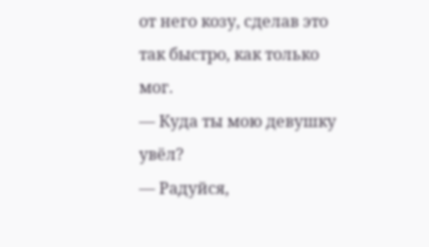от него козу, сделав это так быстро, как только мог.
— Куда ты мою девушку увёл?
— Радуйся,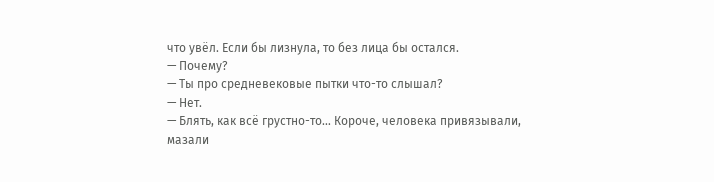что увёл. Если бы лизнула, то без лица бы остался.
— Почему?
— Ты про средневековые пытки что-то слышал?
— Нет.
— Блять, как всё грустно-то… Короче, человека привязывали, мазали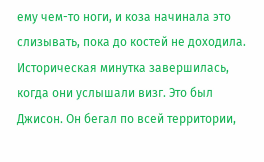ему чем-то ноги, и коза начинала это слизывать, пока до костей не доходила.
Историческая минутка завершилась, когда они услышали визг. Это был Джисон. Он бегал по всей территории,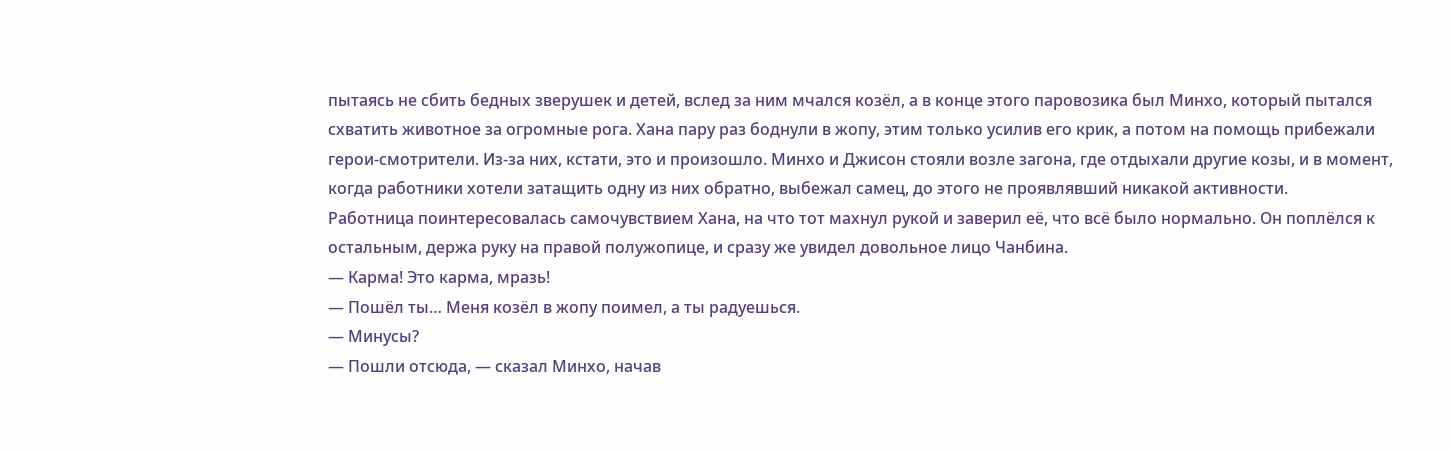пытаясь не сбить бедных зверушек и детей, вслед за ним мчался козёл, а в конце этого паровозика был Минхо, который пытался схватить животное за огромные рога. Хана пару раз боднули в жопу, этим только усилив его крик, а потом на помощь прибежали герои-смотрители. Из-за них, кстати, это и произошло. Минхо и Джисон стояли возле загона, где отдыхали другие козы, и в момент, когда работники хотели затащить одну из них обратно, выбежал самец, до этого не проявлявший никакой активности.
Работница поинтересовалась самочувствием Хана, на что тот махнул рукой и заверил её, что всё было нормально. Он поплёлся к остальным, держа руку на правой полужопице, и сразу же увидел довольное лицо Чанбина.
— Карма! Это карма, мразь!
— Пошёл ты… Меня козёл в жопу поимел, а ты радуешься.
— Минусы?
— Пошли отсюда, — сказал Минхо, начав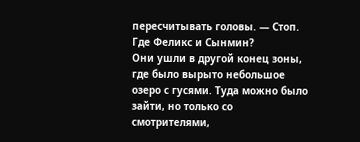пересчитывать головы. — Стоп. Где Феликс и Сынмин?
Они ушли в другой конец зоны, где было вырыто небольшое озеро с гусями. Туда можно было зайти, но только со смотрителями,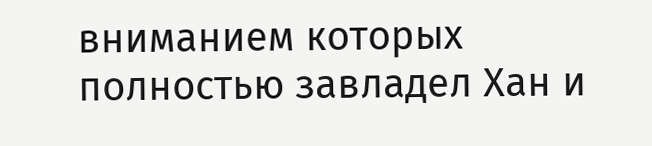вниманием которых полностью завладел Хан и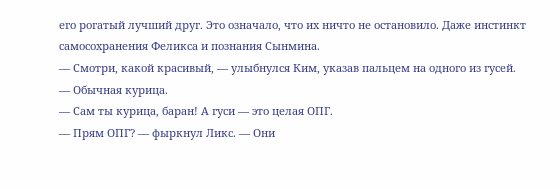его рогатый лучший друг. Это означало, что их ничто не остановило. Даже инстинкт самосохранения Феликса и познания Сынмина.
— Смотри, какой красивый, — улыбнулся Ким, указав пальцем на одного из гусей.
— Обычная курица.
— Сам ты курица, баран! А гуси — это целая ОПГ.
— Прям ОПГ? — фыркнул Ликс. — Они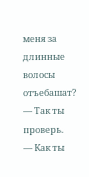меня за длинные волосы отъебашат?
— Так ты проверь.
— Как ты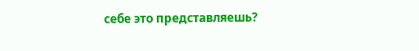себе это представляешь?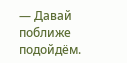— Давай поближе подойдём.